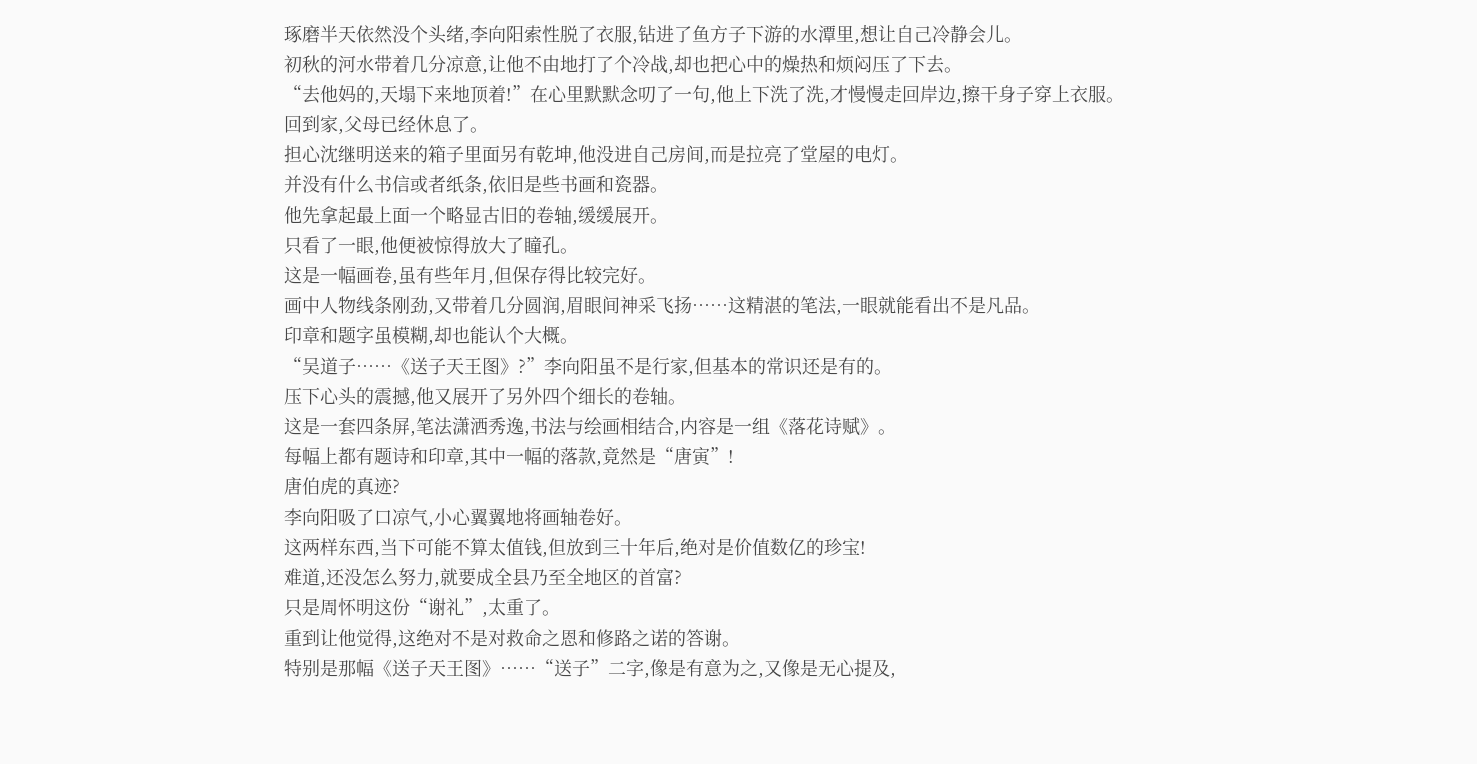琢磨半天依然没个头绪,李向阳索性脱了衣服,钻进了鱼方子下游的水潭里,想让自己冷静会儿。
初秋的河水带着几分凉意,让他不由地打了个冷战,却也把心中的燥热和烦闷压了下去。
“去他妈的,天塌下来地顶着!”在心里默默念叨了一句,他上下洗了洗,才慢慢走回岸边,擦干身子穿上衣服。
回到家,父母已经休息了。
担心沈继明送来的箱子里面另有乾坤,他没进自己房间,而是拉亮了堂屋的电灯。
并没有什么书信或者纸条,依旧是些书画和瓷器。
他先拿起最上面一个略显古旧的卷轴,缓缓展开。
只看了一眼,他便被惊得放大了瞳孔。
这是一幅画卷,虽有些年月,但保存得比较完好。
画中人物线条刚劲,又带着几分圆润,眉眼间神采飞扬……这精湛的笔法,一眼就能看出不是凡品。
印章和题字虽模糊,却也能认个大概。
“吴道子……《送子天王图》?”李向阳虽不是行家,但基本的常识还是有的。
压下心头的震撼,他又展开了另外四个细长的卷轴。
这是一套四条屏,笔法潇洒秀逸,书法与绘画相结合,内容是一组《落花诗赋》。
每幅上都有题诗和印章,其中一幅的落款,竟然是“唐寅”!
唐伯虎的真迹?
李向阳吸了口凉气,小心翼翼地将画轴卷好。
这两样东西,当下可能不算太值钱,但放到三十年后,绝对是价值数亿的珍宝!
难道,还没怎么努力,就要成全县乃至全地区的首富?
只是周怀明这份“谢礼”,太重了。
重到让他觉得,这绝对不是对救命之恩和修路之诺的答谢。
特别是那幅《送子天王图》……“送子”二字,像是有意为之,又像是无心提及,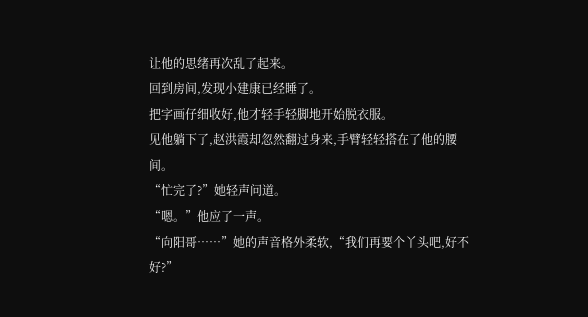让他的思绪再次乱了起来。
回到房间,发现小建康已经睡了。
把字画仔细收好,他才轻手轻脚地开始脱衣服。
见他躺下了,赵洪霞却忽然翻过身来,手臂轻轻搭在了他的腰间。
“忙完了?”她轻声问道。
“嗯。”他应了一声。
“向阳哥……”她的声音格外柔软,“我们再要个丫头吧,好不好?”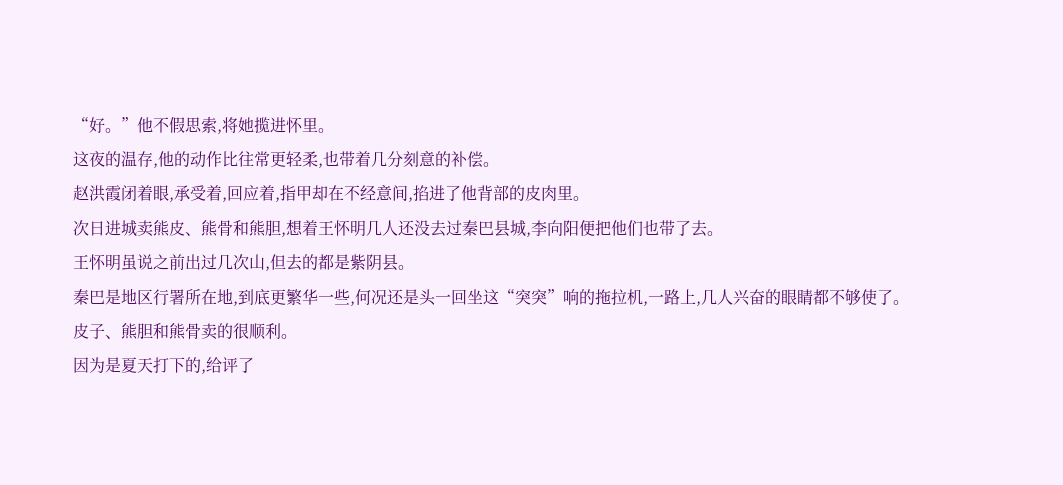“好。”他不假思索,将她揽进怀里。
这夜的温存,他的动作比往常更轻柔,也带着几分刻意的补偿。
赵洪霞闭着眼,承受着,回应着,指甲却在不经意间,掐进了他背部的皮肉里。
次日进城卖熊皮、熊骨和熊胆,想着王怀明几人还没去过秦巴县城,李向阳便把他们也带了去。
王怀明虽说之前出过几次山,但去的都是紫阴县。
秦巴是地区行署所在地,到底更繁华一些,何况还是头一回坐这“突突”响的拖拉机,一路上,几人兴奋的眼睛都不够使了。
皮子、熊胆和熊骨卖的很顺利。
因为是夏天打下的,给评了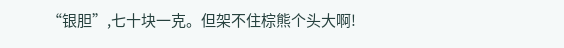“银胆”,七十块一克。但架不住棕熊个头大啊!